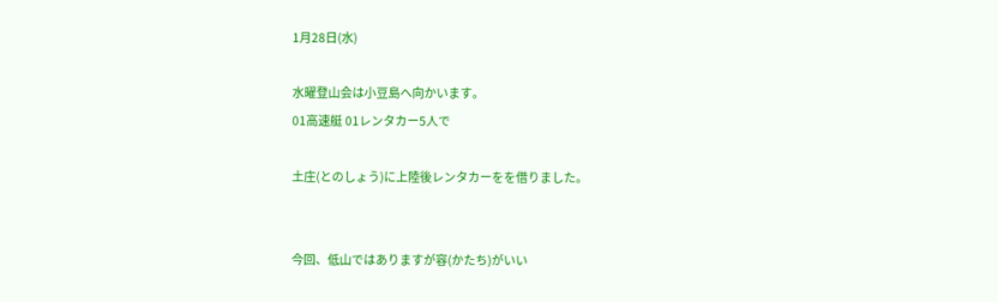1月28日(水)

水曜登山会は小豆島へ向かいます。
01高速艇 01レンタカー5人で

土庄(とのしょう)に上陸後レンタカーをを借りました。


今回、低山ではありますが容(かたち)がいい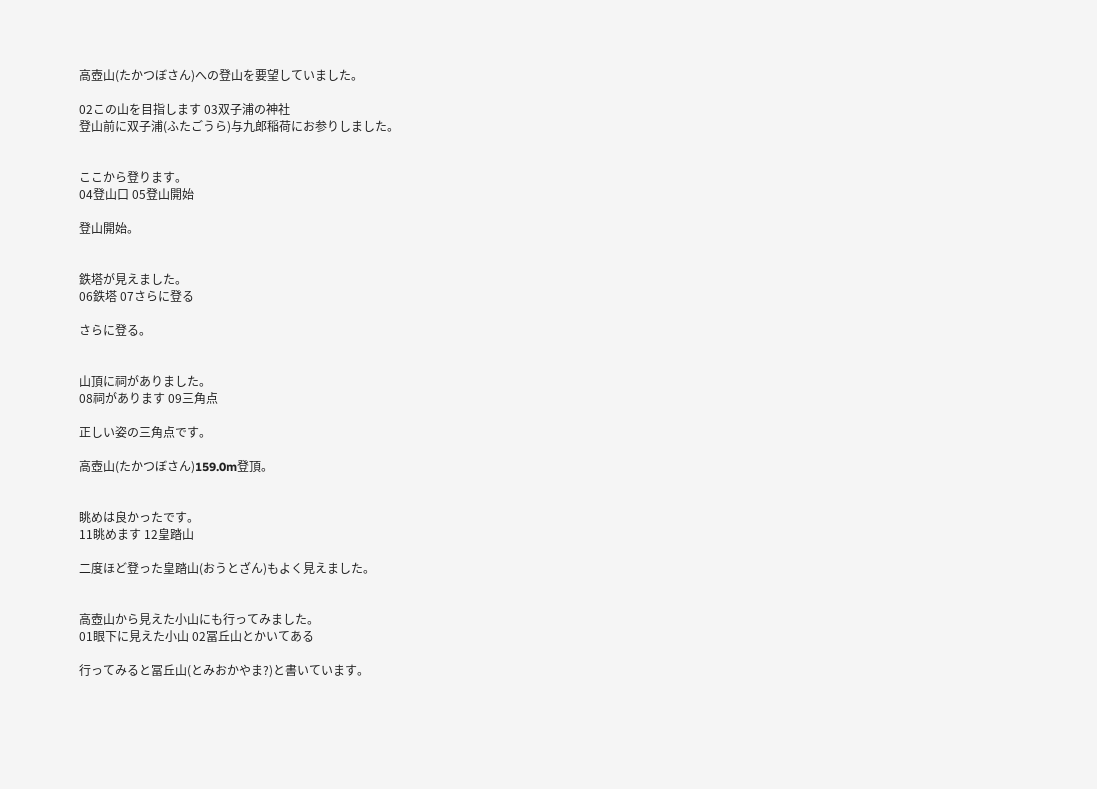高壺山(たかつぼさん)への登山を要望していました。

02この山を目指します 03双子浦の神社
登山前に双子浦(ふたごうら)与九郎稲荷にお参りしました。


ここから登ります。
04登山口 05登山開始

登山開始。


鉄塔が見えました。
06鉄塔 07さらに登る

さらに登る。


山頂に祠がありました。
08祠があります 09三角点

正しい姿の三角点です。

高壺山(たかつぼさん)159.0m登頂。


眺めは良かったです。
11眺めます 12皇踏山

二度ほど登った皇踏山(おうとざん)もよく見えました。


高壺山から見えた小山にも行ってみました。
01眼下に見えた小山 02冨丘山とかいてある

行ってみると冨丘山(とみおかやま?)と書いています。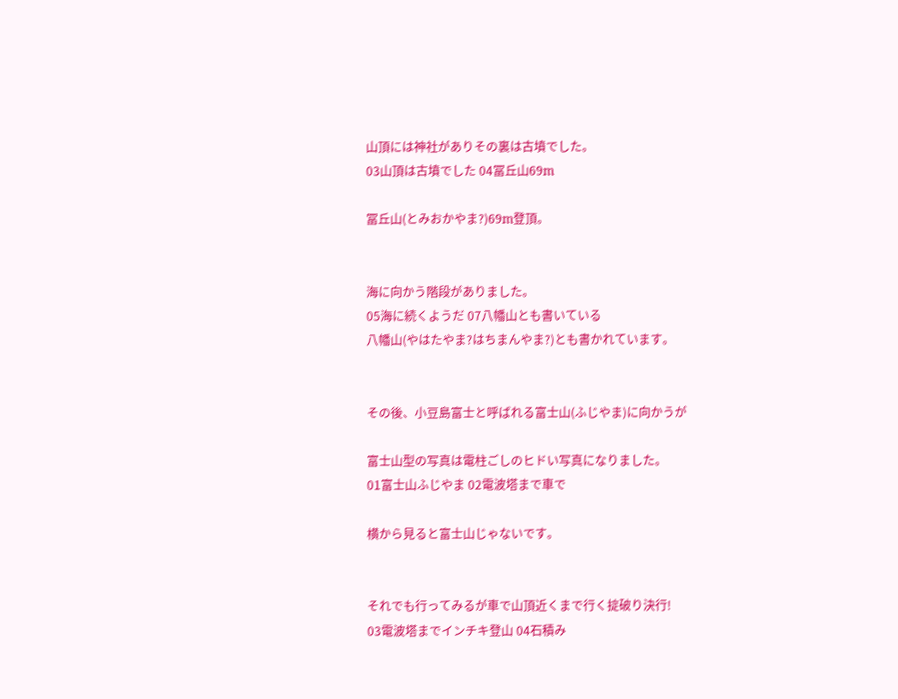山頂には神社がありその裏は古墳でした。
03山頂は古墳でした 04冨丘山69m

冨丘山(とみおかやま?)69m登頂。


海に向かう階段がありました。
05海に続くようだ 07八幡山とも書いている
八幡山(やはたやま?はちまんやま?)とも書かれています。


その後、小豆島富士と呼ばれる富士山(ふじやま)に向かうが

富士山型の写真は電柱ごしのヒドい写真になりました。
01富士山ふじやま 02電波塔まで車で

横から見ると富士山じゃないです。


それでも行ってみるが車で山頂近くまで行く掟破り決行!
03電波塔までインチキ登山 04石積み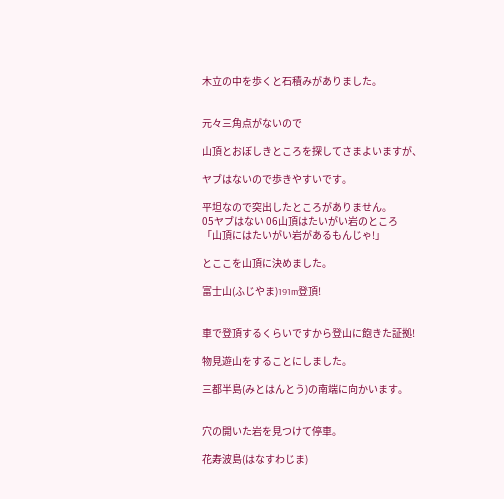木立の中を歩くと石積みがありました。


元々三角点がないので

山頂とおぼしきところを探してさまよいますが、

ヤブはないので歩きやすいです。

平坦なので突出したところがありません。
05ヤブはない 06山頂はたいがい岩のところ
「山頂にはたいがい岩があるもんじゃ!」

とここを山頂に決めました。

富士山(ふじやま)191m登頂!


車で登頂するくらいですから登山に飽きた証拠!

物見遊山をすることにしました。

三都半島(みとはんとう)の南端に向かいます。


穴の開いた岩を見つけて停車。

花寿波島(はなすわじま)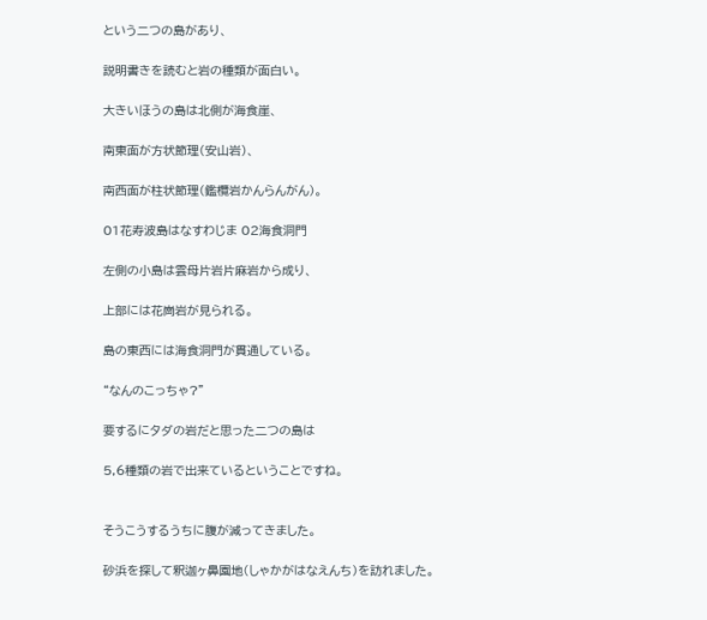という二つの島があり、

説明書きを読むと岩の種類が面白い。

大きいほうの島は北側が海食崖、

南東面が方状節理(安山岩)、

南西面が柱状節理(鑑欖岩かんらんがん)。

01花寿波島はなすわじま 02海食洞門

左側の小島は雲母片岩片麻岩から成り、

上部には花崗岩が見られる。

島の東西には海食洞門が貫通している。

“なんのこっちゃ?”

要するにタダの岩だと思った二つの島は

5,6種類の岩で出来ているということですね。


そうこうするうちに腹が減ってきました。

砂浜を探して釈迦ヶ鼻園地(しゃかがはなえんち)を訪れました。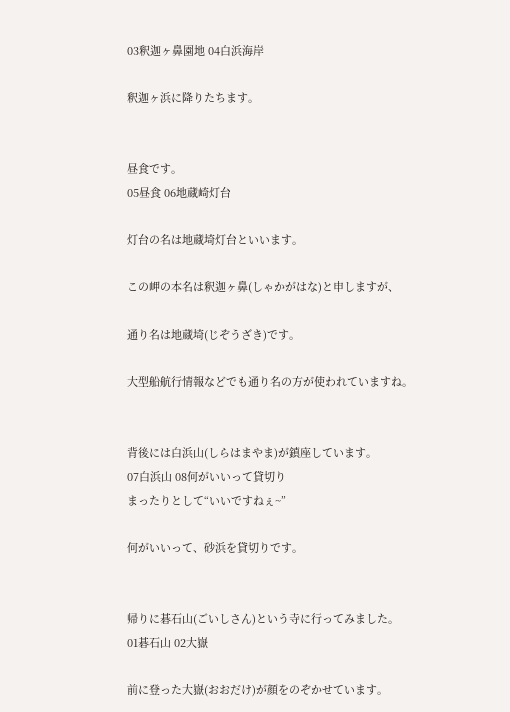03釈迦ヶ鼻園地 04白浜海岸

釈迦ヶ浜に降りたちます。


昼食です。
05昼食 06地蔵崎灯台

灯台の名は地蔵埼灯台といいます。

この岬の本名は釈迦ヶ鼻(しゃかがはな)と申しますが、

通り名は地蔵埼(じぞうざき)です。

大型船航行情報などでも通り名の方が使われていますね。


背後には白浜山(しらはまやま)が鎮座しています。
07白浜山 08何がいいって貸切り
まったりとして“いいですねぇ~”

何がいいって、砂浜を貸切りです。


帰りに碁石山(ごいしさん)という寺に行ってみました。
01碁石山 02大嶽

前に登った大嶽(おおだけ)が顔をのぞかせています。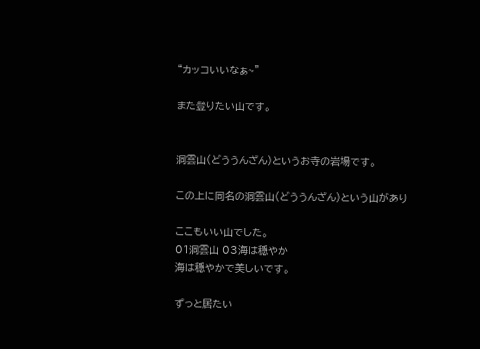“カッコいいなぁ~”

また登りたい山です。


洞雲山(どううんざん)というお寺の岩場です。

この上に同名の洞雲山(どううんざん)という山があり

ここもいい山でした。
01洞雲山 03海は穏やか
海は穏やかで美しいです。

ずっと居たい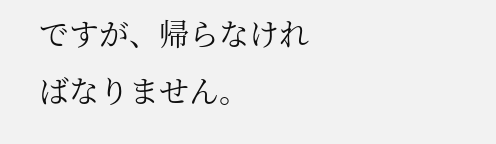ですが、帰らなければなりません。